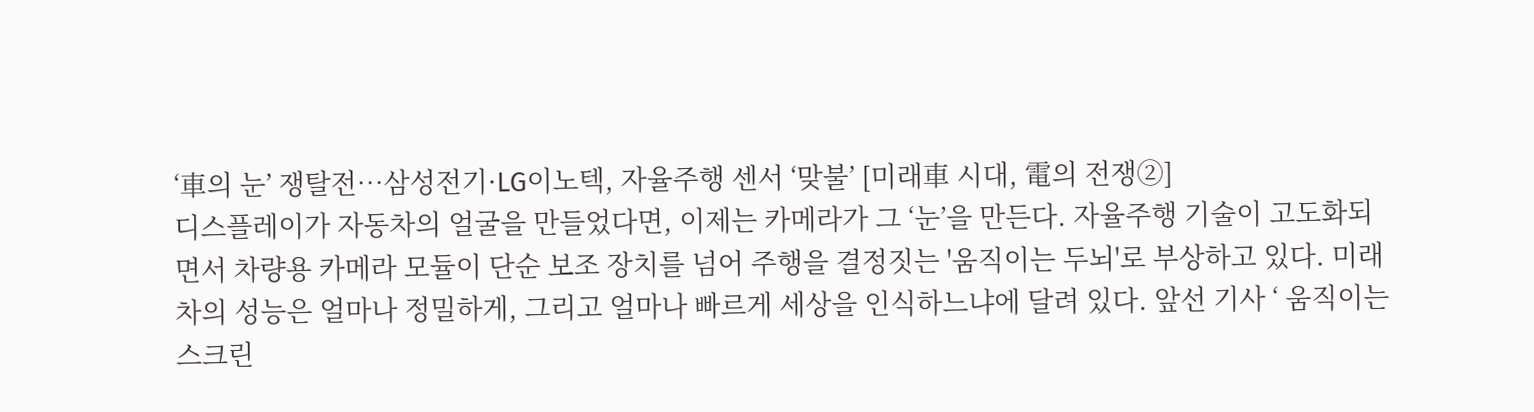‘車의 눈’ 쟁탈전…삼성전기·LG이노텍, 자율주행 센서 ‘맞불’ [미래車 시대, 電의 전쟁②]
디스플레이가 자동차의 얼굴을 만들었다면, 이제는 카메라가 그 ‘눈’을 만든다. 자율주행 기술이 고도화되면서 차량용 카메라 모듈이 단순 보조 장치를 넘어 주행을 결정짓는 '움직이는 두뇌'로 부상하고 있다. 미래 차의 성능은 얼마나 정밀하게, 그리고 얼마나 빠르게 세상을 인식하느냐에 달려 있다. 앞선 기사 ‘ 움직이는 스크린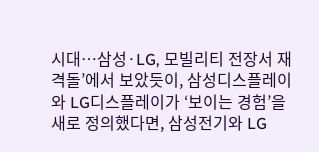시대…삼성·LG, 모빌리티 전장서 재격돌’에서 보았듯이, 삼성디스플레이와 LG디스플레이가 ‘보이는 경험’을 새로 정의했다면, 삼성전기와 LG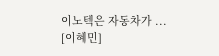이노텍은 자동차가 ...
[이혜민]